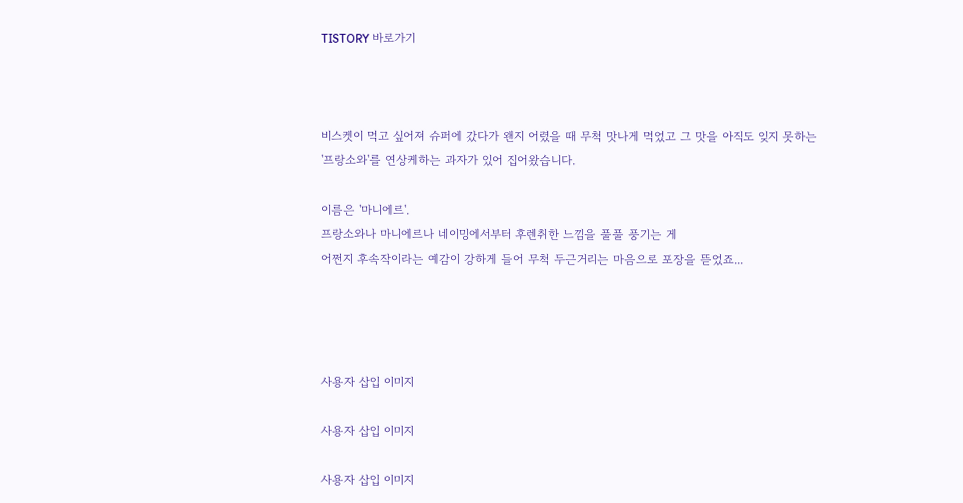TISTORY 바로가기



비스켓이 먹고 싶어져 슈퍼에 갔다가 왠지 어렸을 때 무척 맛나게 먹었고 그 맛을 아직도 잊지 못하는
'프랑소와'를 연상케하는 과자가 있어 집어왔습니다.

이름은 '마니에르'.
프랑소와나 마니에르나 네이밍에서부터 후렌취한 느낌을 풀풀 풍기는 게
어쩐지 후속작이라는 예감이 강하게 들어 무척 두근거리는 마음으로 포장을 뜯었죠...




사용자 삽입 이미지

사용자 삽입 이미지

사용자 삽입 이미지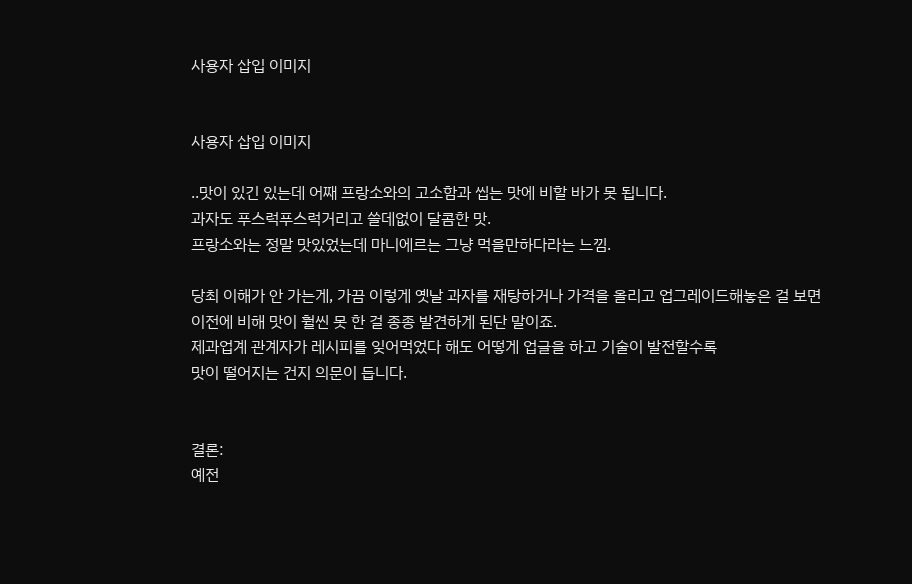사용자 삽입 이미지


사용자 삽입 이미지

..맛이 있긴 있는데 어째 프랑소와의 고소함과 씹는 맛에 비할 바가 못 됩니다.
과자도 푸스럭푸스럭거리고 쓸데없이 달콤한 맛.
프랑소와는 정말 맛있었는데 마니에르는 그냥 먹을만하다라는 느낌.

당최 이해가 안 가는게, 가끔 이렇게 옛날 과자를 재탕하거나 가격을 올리고 업그레이드해놓은 걸 보면
이전에 비해 맛이 훨씬 못 한 걸 종종 발견하게 된단 말이죠.
제과업계 관계자가 레시피를 잊어먹었다 해도 어떻게 업글을 하고 기술이 발전할수록
맛이 떨어지는 건지 의문이 듭니다.


결론:
예전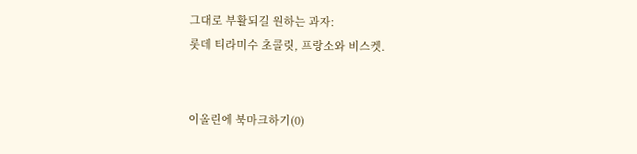그대로 부활되길 원하는 과자:
롯데 티라미수 초콜릿, 프랑소와 비스켓.


이올린에 북마크하기(0)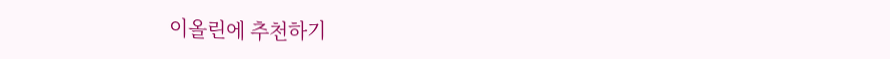이올린에 추천하기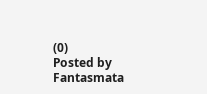(0)
Posted by Fantasmata